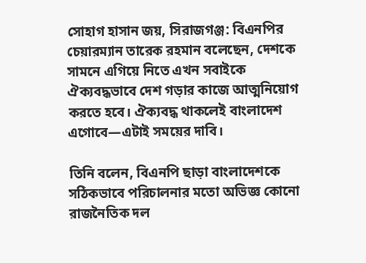সোহাগ হাসান জয়, সিরাজগঞ্জ: বিএনপির চেয়ারম্যান তারেক রহমান বলেছেন, দেশকে সামনে এগিয়ে নিতে এখন সবাইকে ঐক্যবদ্ধভাবে দেশ গড়ার কাজে আত্মনিয়োগ করতে হবে। ঐক্যবদ্ধ থাকলেই বাংলাদেশ এগোবে—এটাই সময়ের দাবি।

তিনি বলেন, বিএনপি ছাড়া বাংলাদেশকে সঠিকভাবে পরিচালনার মতো অভিজ্ঞ কোনো রাজনৈতিক দল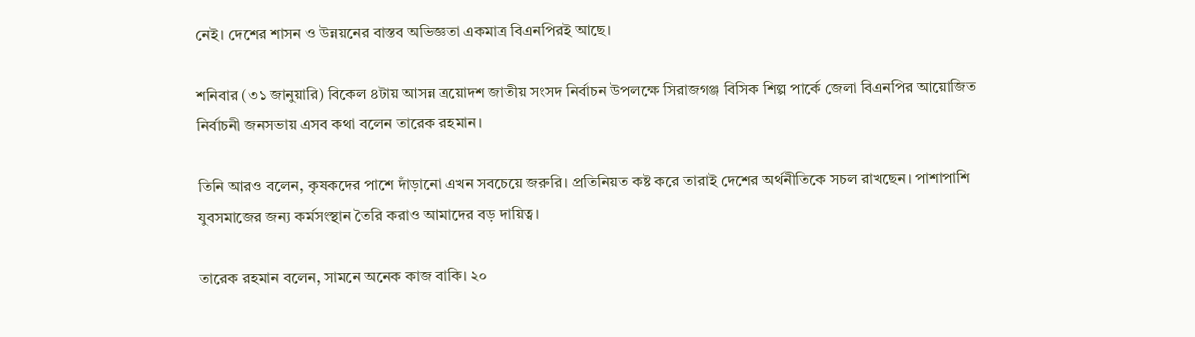নেই। দেশের শাসন ও উন্নয়নের বাস্তব অভিজ্ঞতা একমাত্র বিএনপিরই আছে।

শনিবার (৩১ জানুয়ারি) বিকেল ৪টায় আসন্ন ত্রয়োদশ জাতীয় সংসদ নির্বাচন উপলক্ষে সিরাজগঞ্জ বিসিক শিল্প পার্কে জেলা বিএনপির আয়োজিত নির্বাচনী জনসভায় এসব কথা বলেন তারেক রহমান।

তিনি আরও বলেন, কৃষকদের পাশে দাঁড়ানো এখন সবচেয়ে জরুরি। প্রতিনিয়ত কষ্ট করে তারাই দেশের অর্থনীতিকে সচল রাখছেন। পাশাপাশি যুবসমাজের জন্য কর্মসংস্থান তৈরি করাও আমাদের বড় দায়িত্ব।

তারেক রহমান বলেন, সামনে অনেক কাজ বাকি। ২০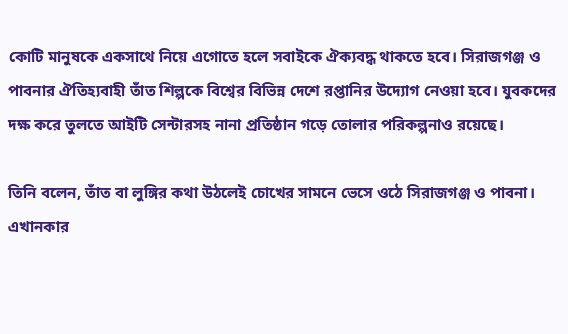কোটি মানুষকে একসাথে নিয়ে এগোতে হলে সবাইকে ঐক্যবদ্ধ থাকতে হবে। সিরাজগঞ্জ ও পাবনার ঐতিহ্যবাহী তাঁত শিল্পকে বিশ্বের বিভিন্ন দেশে রপ্তানির উদ্যোগ নেওয়া হবে। যুবকদের দক্ষ করে তুলতে আইটি সেন্টারসহ নানা প্রতিষ্ঠান গড়ে তোলার পরিকল্পনাও রয়েছে।

তিনি বলেন, তাঁত বা লুঙ্গির কথা উঠলেই চোখের সামনে ভেসে ওঠে সিরাজগঞ্জ ও পাবনা। এখানকার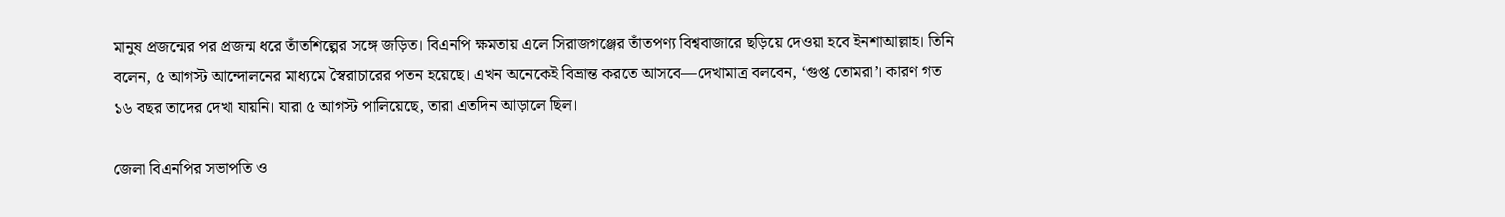মানুষ প্রজন্মের পর প্রজন্ম ধরে তাঁতশিল্পের সঙ্গে জড়িত। বিএনপি ক্ষমতায় এলে সিরাজগঞ্জের তাঁতপণ্য বিশ্ববাজারে ছড়িয়ে দেওয়া হবে ইনশাআল্লাহ। তিনি বলেন, ৫ আগস্ট আন্দোলনের মাধ্যমে স্বৈরাচারের পতন হয়েছে। এখন অনেকেই বিভ্রান্ত করতে আসবে—দেখামাত্র বলবেন, ‘গুপ্ত তোমরা’। কারণ গত ১৬ বছর তাদের দেখা যায়নি। যারা ৫ আগস্ট পালিয়েছে, তারা এতদিন আড়ালে ছিল।

জেলা বিএনপির সভাপতি ও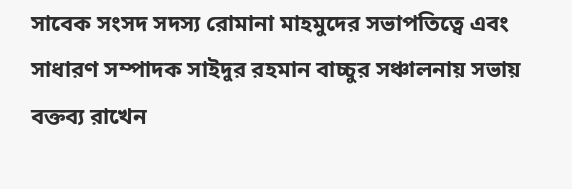সাবেক সংসদ সদস্য রোমানা মাহমুদের সভাপতিত্বে এবং সাধারণ সম্পাদক সাইদুর রহমান বাচ্চুর সঞ্চালনায় সভায় বক্তব্য রাখেন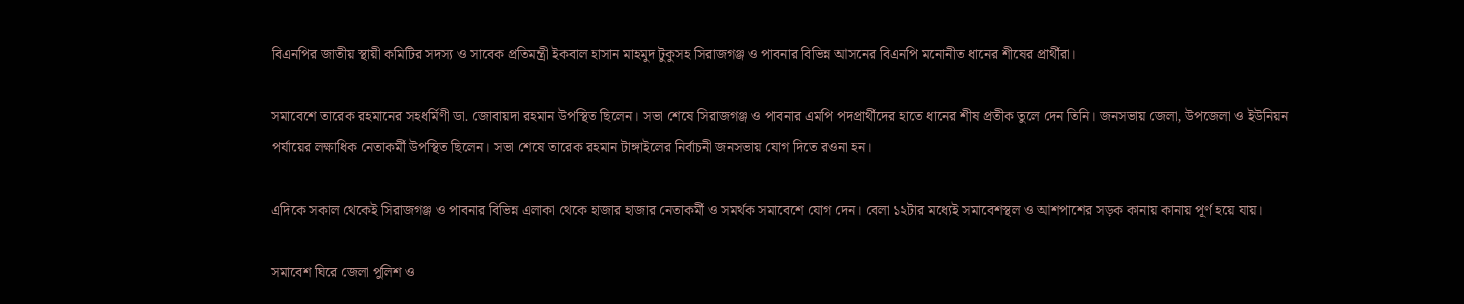বিএনপির জাতীয় স্থায়ী কমিটির সদস্য ও সাবেক প্রতিমন্ত্রী ইকবাল হাসান মাহমুদ টুকুসহ সিরাজগঞ্জ ও পাবনার বিভিন্ন আসনের বিএনপি মনোনীত ধানের শীষের প্রার্থীরা।

সমাবেশে তারেক রহমানের সহধর্মিণী ডা. জোবায়দা রহমান উপস্থিত ছিলেন। সভা শেষে সিরাজগঞ্জ ও পাবনার এমপি পদপ্রার্থীদের হাতে ধানের শীষ প্রতীক তুলে দেন তিনি। জনসভায় জেলা, উপজেলা ও ইউনিয়ন পর্যায়ের লক্ষাধিক নেতাকর্মী উপস্থিত ছিলেন। সভা শেষে তারেক রহমান টাঙ্গাইলের নির্বাচনী জনসভায় যোগ দিতে রওনা হন।

এদিকে সকাল থেকেই সিরাজগঞ্জ ও পাবনার বিভিন্ন এলাকা থেকে হাজার হাজার নেতাকর্মী ও সমর্থক সমাবেশে যোগ দেন। বেলা ১২টার মধ্যেই সমাবেশস্থল ও আশপাশের সড়ক কানায় কানায় পূর্ণ হয়ে যায়।

সমাবেশ ঘিরে জেলা পুলিশ ও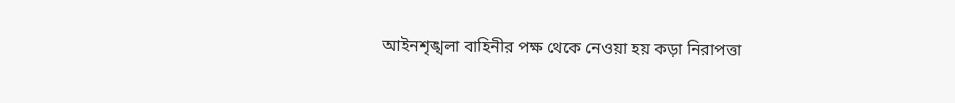আইনশৃঙ্খলা বাহিনীর পক্ষ থেকে নেওয়া হয় কড়া নিরাপত্তা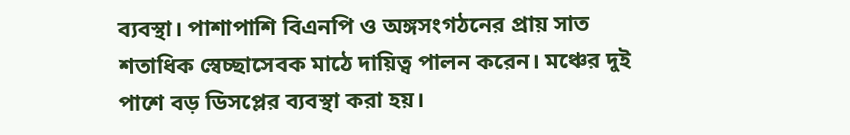ব্যবস্থা। পাশাপাশি বিএনপি ও অঙ্গসংগঠনের প্রায় সাত শতাধিক স্বেচ্ছাসেবক মাঠে দায়িত্ব পালন করেন। মঞ্চের দুই পাশে বড় ডিসপ্লের ব্যবস্থা করা হয়।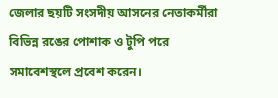জেলার ছয়টি সংসদীয় আসনের নেতাকর্মীরা বিভিন্ন রঙের পোশাক ও টুপি পরে সমাবেশস্থলে প্রবেশ করেন।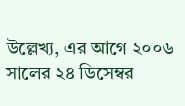উল্লেখ্য, এর আগে ২০০৬ সালের ২৪ ডিসেম্বর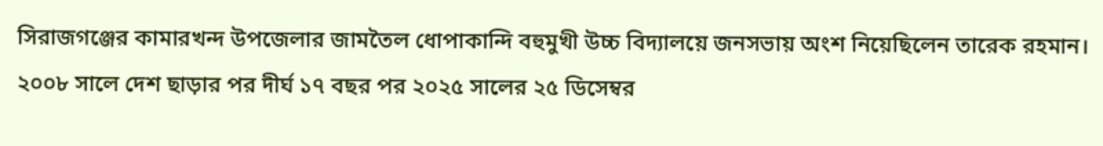সিরাজগঞ্জের কামারখন্দ উপজেলার জামতৈল ধোপাকান্দি বহুমুখী উচ্চ বিদ্যালয়ে জনসভায় অংশ নিয়েছিলেন তারেক রহমান। ২০০৮ সালে দেশ ছাড়ার পর দীর্ঘ ১৭ বছর পর ২০২৫ সালের ২৫ ডিসেম্বর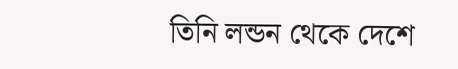তিনি লন্ডন থেকে দেশে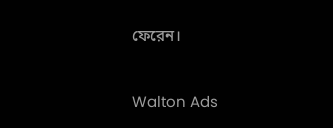ফেরেন।



Walton Ads